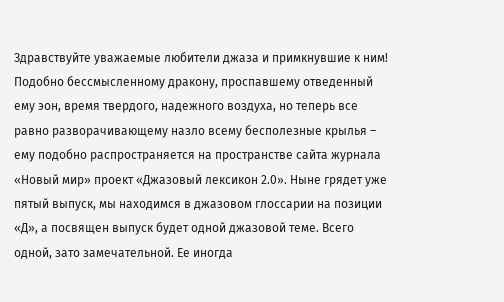Здравствуйте уважаемые любители джаза и примкнувшие к ним! Подобно бессмысленному дракону, проспавшему отведенный ему эон, время твердого, надежного воздуха, но теперь все равно разворачивающему назло всему бесполезные крылья – ему подобно распространяется на пространстве сайта журнала «Новый мир» проект «Джазовый лексикон 2.0». Ныне грядет уже пятый выпуск, мы находимся в джазовом глоссарии на позиции «Д», а посвящен выпуск будет одной джазовой теме. Всего одной, зато замечательной. Ее иногда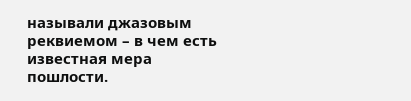называли джазовым реквиемом – в чем есть известная мера пошлости.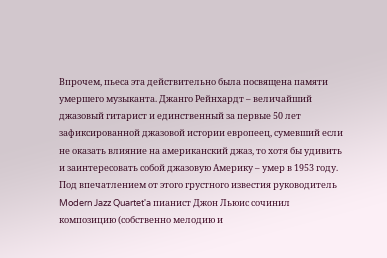Впрочем, пьеса эта действительно была посвящена памяти умершего музыканта. Джанго Рейнхардт – величайший джазовый гитарист и единственный за первые 50 лет зафиксированной джазовой истории европеец, сумевший если не оказать влияние на американский джаз, то хотя бы удивить и заинтересовать собой джазовую Америку – умер в 1953 году.
Под впечатлением от этого грустного известия руководитель Modern Jazz Quartet'a пианист Джон Льюис сочинил композицию (собственно мелодию и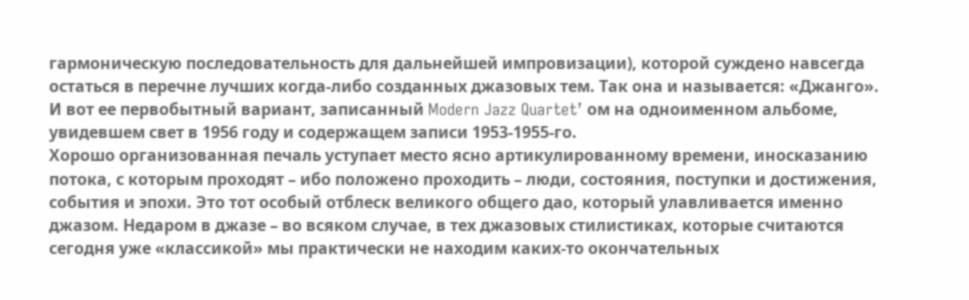гармоническую последовательность для дальнейшей импровизации), которой суждено навсегда остаться в перечне лучших когда-либо созданных джазовых тем. Так она и называется: «Джанго». И вот ее первобытный вариант, записанный Modern Jazz Quartet’ ом на одноименном альбоме, увидевшем свет в 1956 году и содержащем записи 1953-1955-го.
Хорошо организованная печаль уступает место ясно артикулированному времени, иносказанию потока, с которым проходят – ибо положено проходить – люди, состояния, поступки и достижения, события и эпохи. Это тот особый отблеск великого общего дао, который улавливается именно джазом. Недаром в джазе – во всяком случае, в тех джазовых стилистиках, которые считаются сегодня уже «классикой» мы практически не находим каких-то окончательных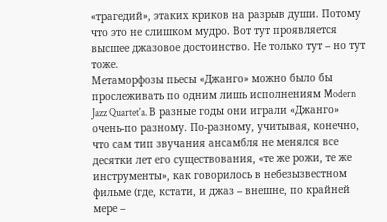«трагедий», этаких криков на разрыв души. Потому что это не слишком мудро. Вот тут проявляется высшее джазовое достоинство. Не только тут – но тут тоже.
Метаморфозы пьесы «Джанго» можно было бы прослеживать по одним лишь исполнениям Modern Jazz Quartet'a. В разные годы они играли «Джанго» очень-по разному. По-разному, учитывая, конечно, что сам тип звучания ансамбля не менялся все десятки лет его существования, «те же рожи, те же инструменты», как говорилось в небезызвестном фильме (где, кстати, и джаз – внешне, по крайней мере –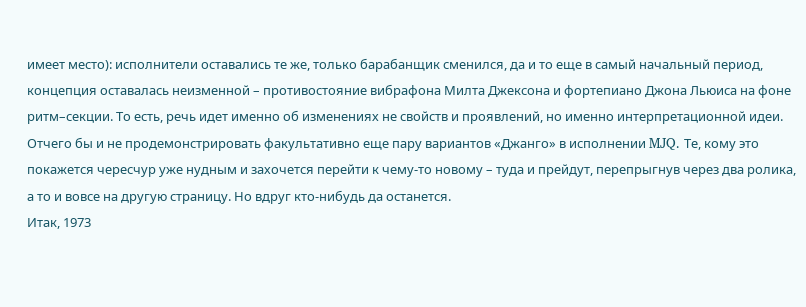имеет место): исполнители оставались те же, только барабанщик сменился, да и то еще в самый начальный период, концепция оставалась неизменной – противостояние вибрафона Милта Джексона и фортепиано Джона Льюиса на фоне ритм–секции. То есть, речь идет именно об изменениях не свойств и проявлений, но именно интерпретационной идеи.
Отчего бы и не продемонстрировать факультативно еще пару вариантов «Джанго» в исполнении MJQ. Те, кому это покажется чересчур уже нудным и захочется перейти к чему-то новому – туда и прейдут, перепрыгнув через два ролика, а то и вовсе на другую страницу. Но вдруг кто-нибудь да останется.
Итак, 1973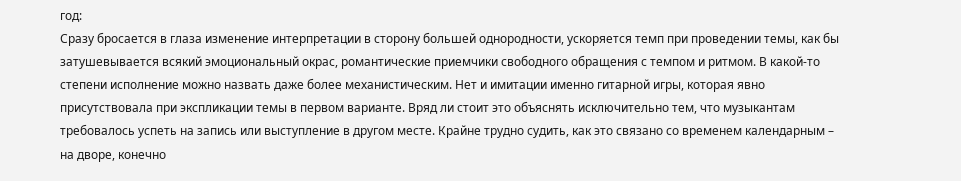год:
Сразу бросается в глаза изменение интерпретации в сторону большей однородности, ускоряется темп при проведении темы, как бы затушевывается всякий эмоциональный окрас, романтические приемчики свободного обращения с темпом и ритмом. В какой-то степени исполнение можно назвать даже более механистическим. Нет и имитации именно гитарной игры, которая явно присутствовала при экспликации темы в первом варианте. Вряд ли стоит это объяснять исключительно тем, что музыкантам требовалось успеть на запись или выступление в другом месте. Крайне трудно судить, как это связано со временем календарным – на дворе, конечно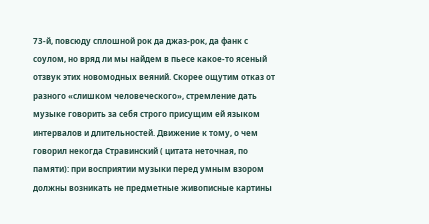73-й, повсюду сплошной рок да джаз-рок, да фанк с соулом, но вряд ли мы найдем в пьесе какое-то ясеный отзвук этих новомодных веяний. Скорее ощутим отказ от разного «слишком человеческого», стремление дать музыке говорить за себя строго присущим ей языком интервалов и длительностей. Движение к тому, о чем говорил некогда Стравинский ( цитата неточная, по памяти): при восприятии музыки перед умным взором должны возникать не предметные живописные картины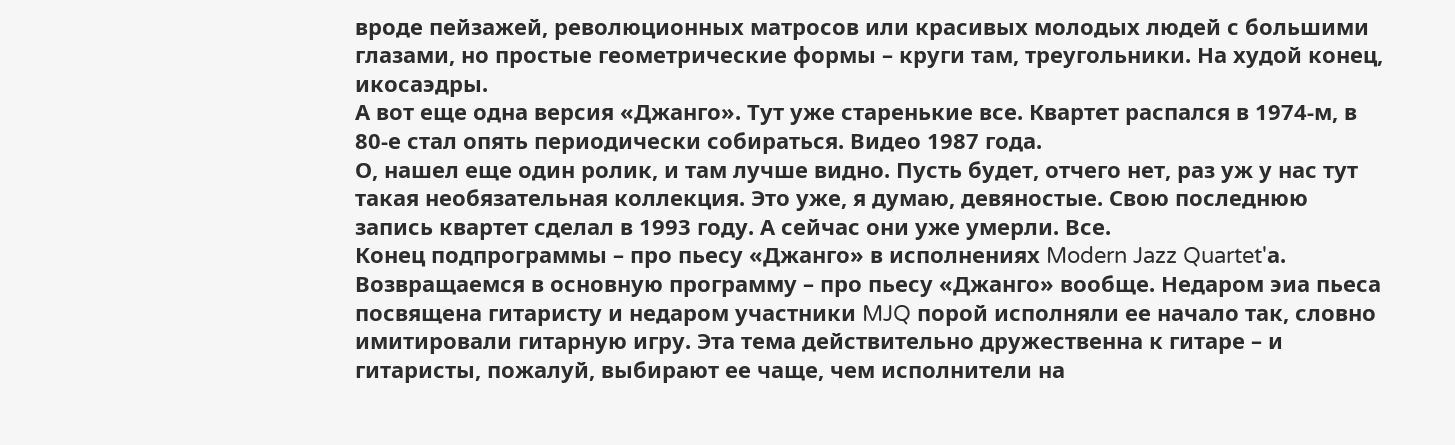вроде пейзажей, революционных матросов или красивых молодых людей с большими глазами, но простые геометрические формы – круги там, треугольники. На худой конец, икосаэдры.
А вот еще одна версия «Джанго». Тут уже старенькие все. Квартет распался в 1974-м, в 80-е стал опять периодически собираться. Видео 1987 года.
О, нашел еще один ролик, и там лучше видно. Пусть будет, отчего нет, раз уж у нас тут такая необязательная коллекция. Это уже, я думаю, девяностые. Свою последнюю запись квартет сделал в 1993 году. А сейчас они уже умерли. Все.
Конец подпрограммы – про пьесу «Джанго» в исполнениях Modern Jazz Quartet'а. Возвращаемся в основную программу – про пьесу «Джанго» вообще. Недаром эиа пьеса посвящена гитаристу и недаром участники MJQ порой исполняли ее начало так, словно имитировали гитарную игру. Эта тема действительно дружественна к гитаре – и гитаристы, пожалуй, выбирают ее чаще, чем исполнители на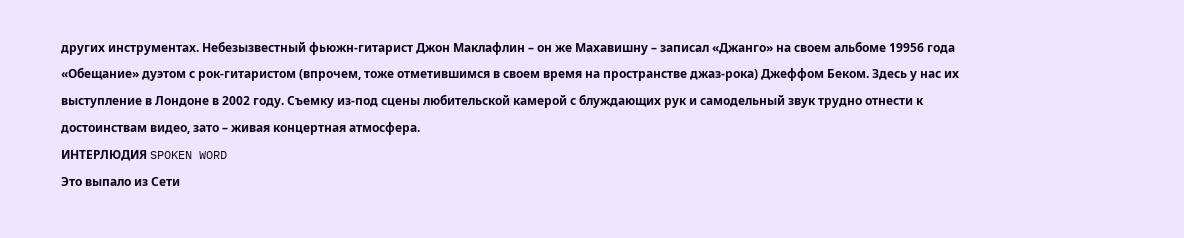других инструментах. Небезызвестный фьюжн-гитарист Джон Маклафлин – он же Махавишну – записал «Джанго» на своем альбоме 19956 года «Обещание» дуэтом с рок-гитаристом (впрочем, тоже отметившимся в своем время на пространстве джаз-рока) Джеффом Беком. Здесь у нас их выступление в Лондоне в 2002 году. Съемку из-под сцены любительской камерой с блуждающих рук и самодельный звук трудно отнести к достоинствам видео, зато – живая концертная атмосфера.
ИНТЕРЛЮДИЯ SPOKEN WORD
Это выпало из Сети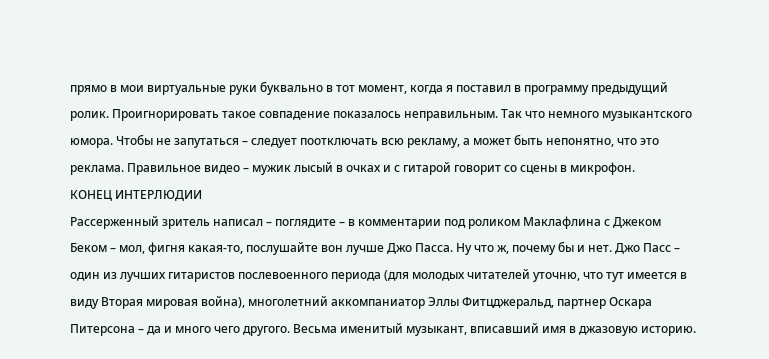прямо в мои виртуальные руки буквально в тот момент, когда я поставил в программу предыдущий ролик. Проигнорировать такое совпадение показалось неправильным. Так что немного музыкантского юмора. Чтобы не запутаться – следует поотключать всю рекламу, а может быть непонятно, что это реклама. Правильное видео – мужик лысый в очках и с гитарой говорит со сцены в микрофон.
КОНЕЦ ИНТЕРЛЮДИИ
Рассерженный зритель написал – поглядите – в комментарии под роликом Маклафлина с Джеком Беком – мол, фигня какая-то, послушайте вон лучше Джо Пасса. Ну что ж, почему бы и нет. Джо Пасс – один из лучших гитаристов послевоенного периода (для молодых читателей уточню, что тут имеется в виду Вторая мировая война), многолетний аккомпаниатор Эллы Фитцджеральд, партнер Оскара Питерсона – да и много чего другого. Весьма именитый музыкант, вписавший имя в джазовую историю.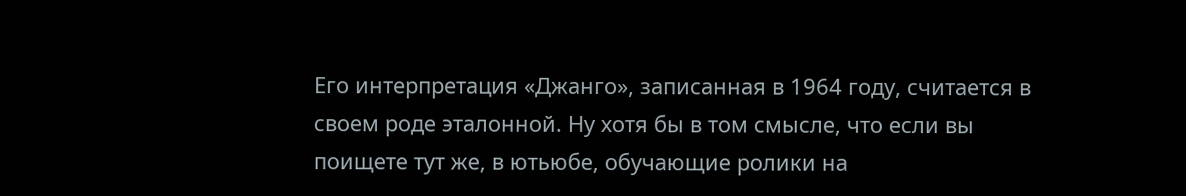Его интерпретация «Джанго», записанная в 1964 году, считается в своем роде эталонной. Ну хотя бы в том смысле, что если вы поищете тут же, в ютьюбе, обучающие ролики на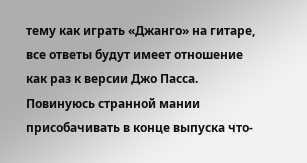тему как играть «Джанго» на гитаре, все ответы будут имеет отношение как раз к версии Джо Пасса.
Повинуюсь странной мании присобачивать в конце выпуска что-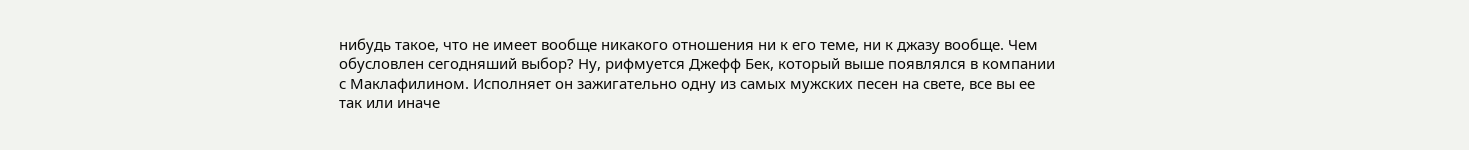нибудь такое, что не имеет вообще никакого отношения ни к его теме, ни к джазу вообще. Чем обусловлен сегодняший выбор? Ну, рифмуется Джефф Бек, который выше появлялся в компании с Маклафилином. Исполняет он зажигательно одну из самых мужских песен на свете, все вы ее так или иначе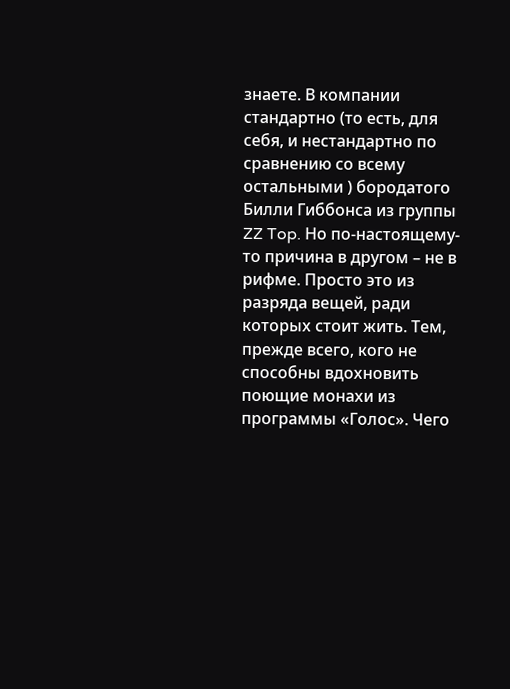знаете. В компании стандартно (то есть, для себя, и нестандартно по сравнению со всему остальными ) бородатого Билли Гиббонса из группы ZZ Top. Но по-настоящему-то причина в другом – не в рифме. Просто это из разряда вещей, ради которых стоит жить. Тем, прежде всего, кого не способны вдохновить поющие монахи из программы «Голос». Чего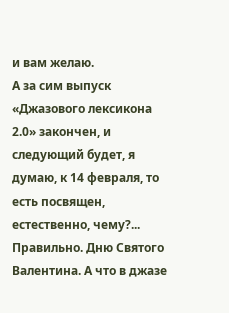и вам желаю.
А за сим выпуск «Джазового лексикона 2.0» закончен, и следующий будет, я думаю, к 14 февраля, то есть посвящен, естественно, чему?... Правильно. Дню Святого Валентина. А что в джазе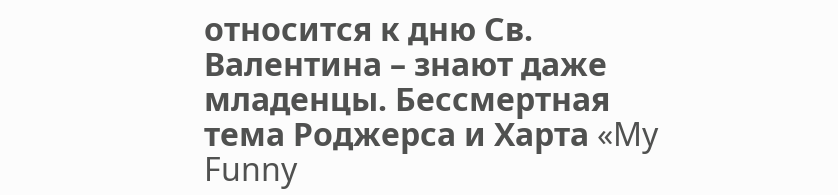относится к дню Св. Валентина – знают даже младенцы. Бессмертная тема Роджерса и Харта «My Funny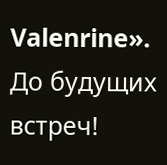Valenrine». До будущих встреч!